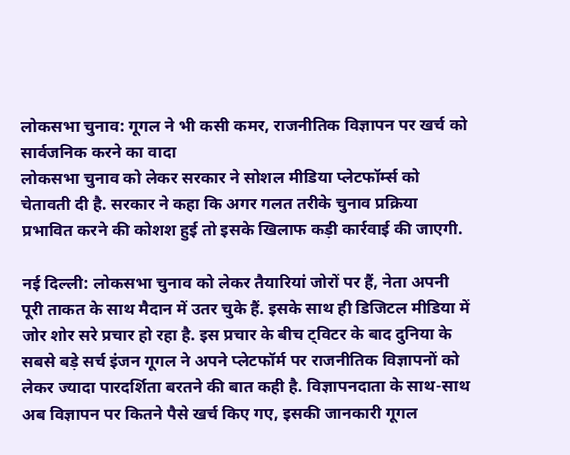लोकसभा चुनाव: गूगल ने भी कसी कमर, राजनीतिक विज्ञापन पर खर्च को सार्वजनिक करने का वादा
लोकसभा चुनाव को लेकर सरकार ने सोशल मीडिया प्लेटफॉर्म्स को चेतावती दी है. सरकार ने कहा कि अगर गलत तरीके चुनाव प्रक्रिया प्रभावित करने की कोशश हुई तो इसके खिलाफ कड़ी कार्रवाई की जाएगी.

नई दिल्ली: लोकसभा चुनाव को लेकर तैयारियां जोरों पर हैं, नेता अपनी पूरी ताकत के साथ मैदान में उतर चुके हैं. इसके साथ ही डिजिटल मीडिया में जोर शोर सरे प्रचार हो रहा है. इस प्रचार के बीच ट्विटर के बाद दुनिया के सबसे बड़े सर्च इंजन गूगल ने अपने प्लेटफॉर्म पर राजनीतिक विज्ञापनों को लेकर ज्यादा पारदर्शिता बरतने की बात कही है. विज्ञापनदाता के साथ-साथ अब विज्ञापन पर कितने पैसे खर्च किए गए, इसकी जानकारी गूगल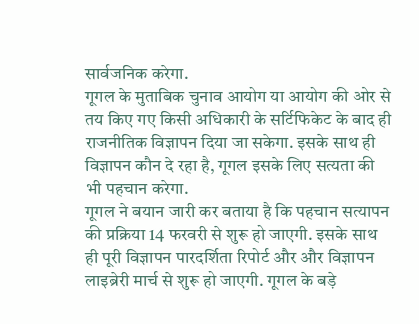सार्वजनिक करेगा.
गूगल के मुताबिक चुनाव आयोग या आयोग की ओर से तय किए गए किसी अधिकारी के सर्टिफिकेट के बाद ही राजनीतिक विज्ञापन दिया जा सकेगा. इसके साथ ही विज्ञापन कौन दे रहा है, गूगल इसके लिए सत्यता की भी पहचान करेगा.
गूगल ने बयान जारी कर बताया है कि पहचान सत्यापन की प्रक्रिया 14 फरवरी से शुरू हो जाएगी. इसके साथ ही पूरी विज्ञापन पारदर्शिता रिपोर्ट और और विज्ञापन लाइब्रेरी मार्च से शुरू हो जाएगी. गूगल के बड़े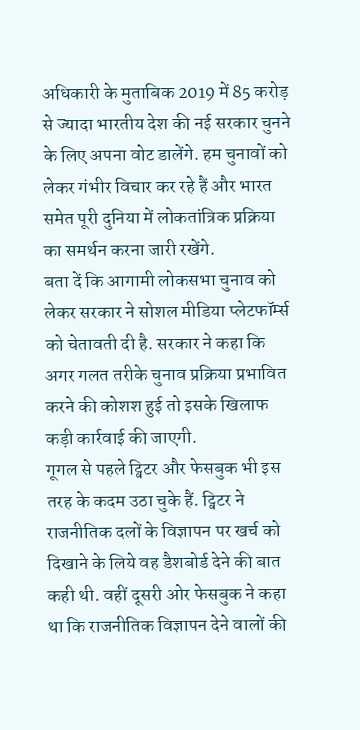अधिकारी के मुताबिक 2019 में 85 करोड़ से ज्यादा भारतीय देश की नई सरकार चुनने के लिए अपना वोट डालेंगे. हम चुनावों को लेकर गंभीर विचार कर रहे हैं और भारत समेत पूरी दुनिया में लोकतांत्रिक प्रक्रिया का समर्थन करना जारी रखेंगे.
बता दें कि आगामी लोकसभा चुनाव को लेकर सरकार ने सोशल मीडिया प्लेटफॉर्म्स को चेतावती दी है. सरकार ने कहा कि अगर गलत तरीके चुनाव प्रक्रिया प्रभावित करने की कोशश हुई तो इसके खिलाफ कड़ी कार्रवाई की जाएगी.
गूगल से पहले ट्विटर और फेसबुक भी इस तरह के कदम उठा चुके हैं. ट्विटर ने राजनीतिक दलों के विज्ञापन पर खर्च को दिखाने के लिये वह डैशबोर्ड देने की बात कही थी. वहीं दूसरी ओर फेसबुक ने कहा था कि राजनीतिक विज्ञापन देने वालों की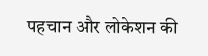पहचान और लोकेशन की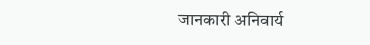जानकारी अनिवार्य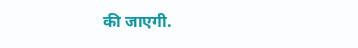की जाएगी.